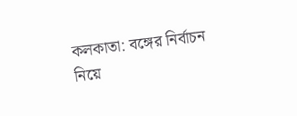কলকাতা: বঙ্গের নির্বাচন নিয়ে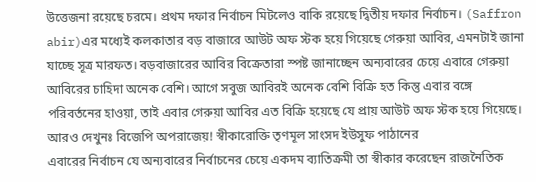উত্তেজনা রয়েছে চরমে। প্রথম দফার নির্বাচন মিটলেও বাকি রয়েছে দ্বিতীয় দফার নির্বাচন। (Saffron abir)এর মধ্যেই কলকাতার বড় বাজারে আউট অফ স্টক হয়ে গিয়েছে গেরুয়া আবির, এমনটাই জানা যাচ্ছে সূত্র মারফত। বড়বাজারের আবির বিক্রেতারা স্পষ্ট জানাচ্ছেন অন্যবারের চেয়ে এবারে গেরুয়া আবিরের চাহিদা অনেক বেশি। আগে সবুজ আবিরই অনেক বেশি বিক্রি হত কিন্তু এবার বঙ্গে পরিবর্তনের হাওয়া, তাই এবার গেরুয়া আবির এত বিক্রি হয়েছে যে প্রায় আউট অফ স্টক হয়ে গিয়েছে।
আরও দেখুনঃ বিজেপি অপরাজেয়! স্বীকারোক্তি তৃণমূল সাংসদ ইউসুফ পাঠানের
এবারের নির্বাচন যে অন্যবারের নির্বাচনের চেয়ে একদম ব্যাতিক্রমী তা স্বীকার করেছেন রাজনৈতিক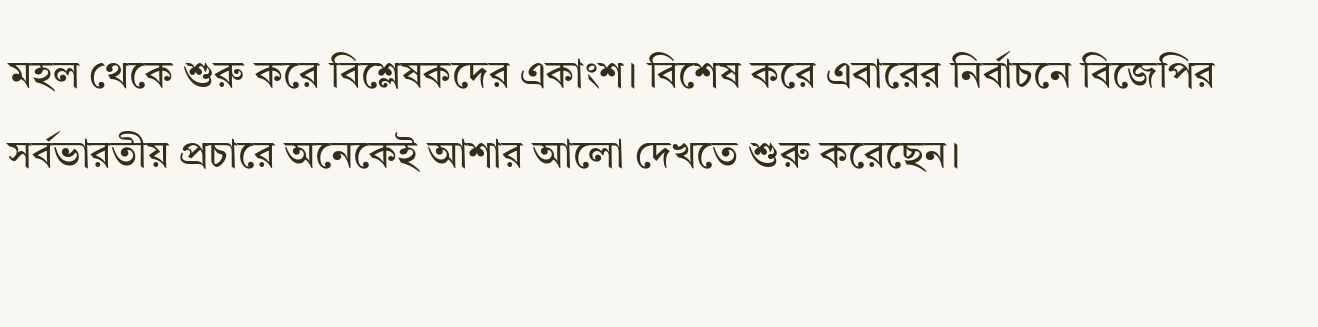মহল থেকে শুরু করে বিশ্লেষকদের একাংশ। বিশেষ করে এবারের নির্বাচনে বিজেপির সর্বভারতীয় প্রচারে অনেকেই আশার আলো দেখতে শুরু করেছেন।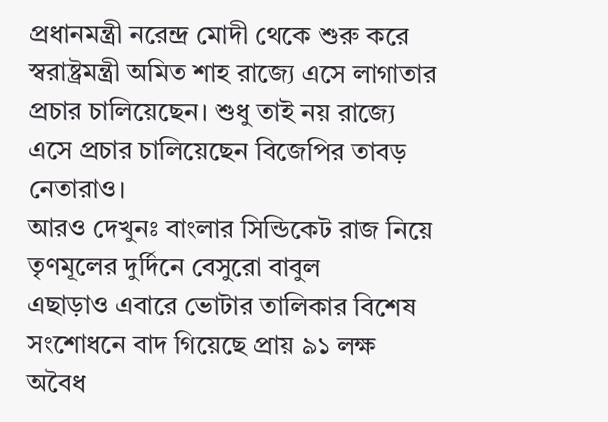প্রধানমন্ত্রী নরেন্দ্র মোদী থেকে শুরু করে স্বরাষ্ট্রমন্ত্রী অমিত শাহ রাজ্যে এসে লাগাতার প্রচার চালিয়েছেন। শুধু তাই নয় রাজ্যে এসে প্রচার চালিয়েছেন বিজেপির তাবড় নেতারাও।
আরও দেখুনঃ বাংলার সিন্ডিকেট রাজ নিয়ে তৃণমূলের দুর্দিনে বেসুরো বাবুল
এছাড়াও এবারে ভোটার তালিকার বিশেষ সংশোধনে বাদ গিয়েছে প্রায় ৯১ লক্ষ অবৈধ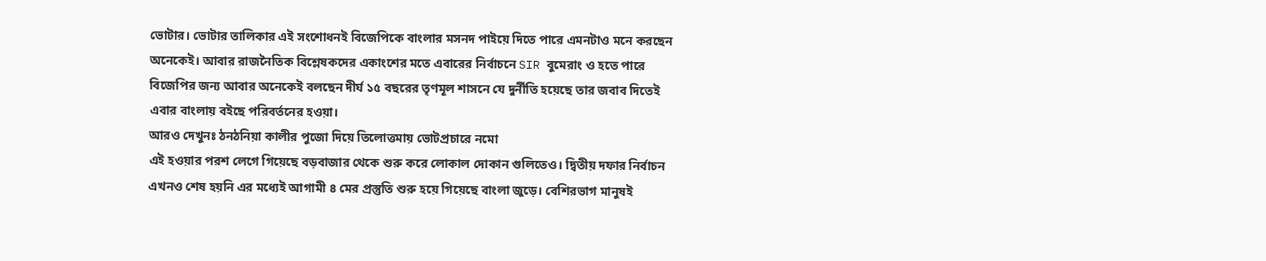ভোটার। ভোটার তালিকার এই সংশোধনই বিজেপিকে বাংলার মসনদ পাইয়ে দিতে পারে এমনটাও মনে করছেন অনেকেই। আবার রাজনৈতিক বিশ্লেষকদের একাংশের মতে এবারের নির্বাচনে SIR বুমেরাং ও হতে পারে বিজেপির জন্য আবার অনেকেই বলছেন দীর্ঘ ১৫ বছরের তৃণমূল শাসনে যে দুর্নীতি হয়েছে তার জবাব দিতেই এবার বাংলায় বইছে পরিবর্তনের হওয়া।
আরও দেখুনঃ ঠনঠনিয়া কালীর পুজো দিয়ে তিলোত্তমায় ভোটপ্রচারে নমো
এই হওয়ার পরশ লেগে গিয়েছে বড়বাজার থেকে শুরু করে লোকাল দোকান গুলিতেও। দ্বিতীয় দফার নির্বাচন এখনও শেষ হয়নি এর মধ্যেই আগামী ৪ মের প্রস্তুতি শুরু হয়ে গিয়েছে বাংলা জুড়ে। বেশিরভাগ মানুষই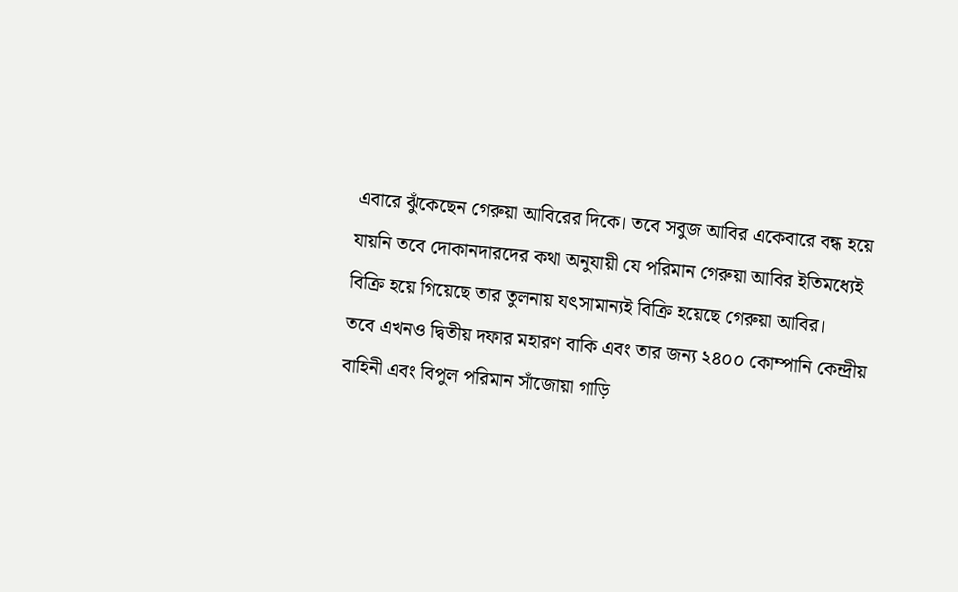এবারে ঝুঁকেছেন গেরুয়া আবিরের দিকে। তবে সবুজ আবির একেবারে বন্ধ হয়ে যায়নি তবে দোকানদারদের কথা অনুযায়ী যে পরিমান গেরুয়া আবির ইতিমধ্যেই বিক্রি হয়ে গিয়েছে তার তুলনায় যৎসামান্যই বিক্রি হয়েছে গেরুয়া আবির।
তবে এখনও দ্বিতীয় দফার মহারণ বাকি এবং তার জন্য ২৪০০ কোম্পানি কেন্দ্রীয় বাহিনী এবং বিপুল পরিমান সাঁজোয়া গাড়ি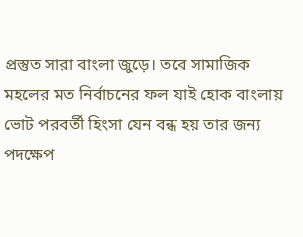প্রস্তুত সারা বাংলা জুড়ে। তবে সামাজিক মহলের মত নির্বাচনের ফল যাই হোক বাংলায় ভোট পরবর্তী হিংসা যেন বন্ধ হয় তার জন্য পদক্ষেপ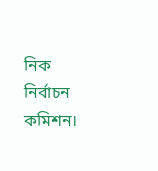নিক নির্বাচন কমিশন।